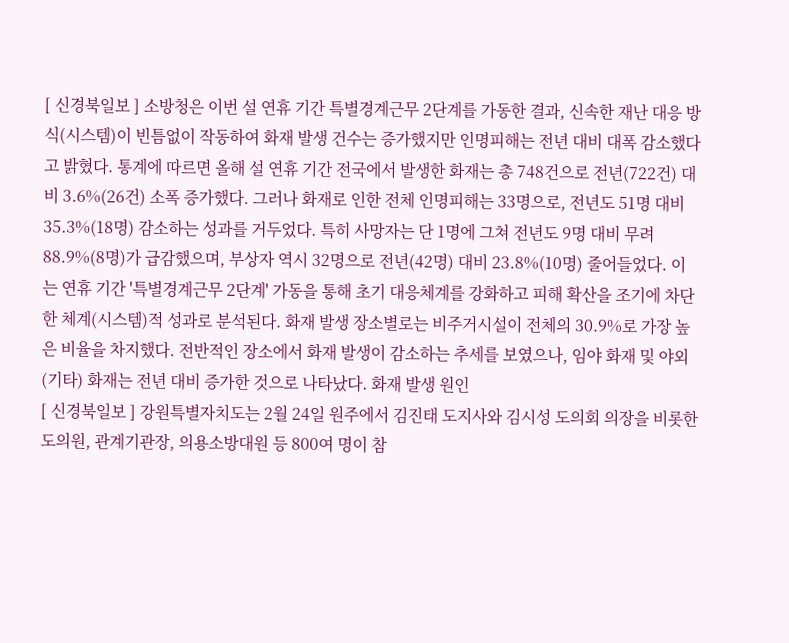[ 신경북일보 ] 소방청은 이번 설 연휴 기간 특별경계근무 2단계를 가동한 결과, 신속한 재난 대응 방식(시스템)이 빈틈없이 작동하여 화재 발생 건수는 증가했지만 인명피해는 전년 대비 대폭 감소했다고 밝혔다. 통계에 따르면 올해 설 연휴 기간 전국에서 발생한 화재는 총 748건으로 전년(722건) 대비 3.6%(26건) 소폭 증가했다. 그러나 화재로 인한 전체 인명피해는 33명으로, 전년도 51명 대비 35.3%(18명) 감소하는 성과를 거두었다. 특히 사망자는 단 1명에 그쳐 전년도 9명 대비 무려 88.9%(8명)가 급감했으며, 부상자 역시 32명으로 전년(42명) 대비 23.8%(10명) 줄어들었다. 이는 연휴 기간 '특별경계근무 2단계' 가동을 통해 초기 대응체계를 강화하고 피해 확산을 조기에 차단한 체계(시스템)적 성과로 분석된다. 화재 발생 장소별로는 비주거시설이 전체의 30.9%로 가장 높은 비율을 차지했다. 전반적인 장소에서 화재 발생이 감소하는 추세를 보였으나, 임야 화재 및 야외(기타) 화재는 전년 대비 증가한 것으로 나타났다. 화재 발생 원인
[ 신경북일보 ] 강원특별자치도는 2월 24일 원주에서 김진태 도지사와 김시성 도의회 의장을 비롯한 도의원, 관계기관장, 의용소방대원 등 800여 명이 참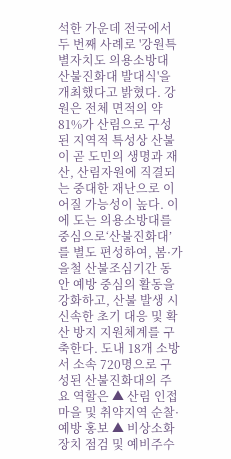석한 가운데 전국에서 두 번째 사례로 '강원특별자치도 의용소방대 산불진화대 발대식'을 개최했다고 밝혔다. 강원은 전체 면적의 약 81%가 산림으로 구성된 지역적 특성상 산불이 곧 도민의 생명과 재산, 산림자원에 직결되는 중대한 재난으로 이어질 가능성이 높다. 이에 도는 의용소방대를 중심으로‘산불진화대’를 별도 편성하여, 봄·가을철 산불조심기간 동안 예방 중심의 활동을 강화하고, 산불 발생 시 신속한 초기 대응 및 확산 방지 지원체계를 구축한다. 도내 18개 소방서 소속 720명으로 구성된 산불진화대의 주요 역할은 ▲ 산림 인접 마을 및 취약지역 순찰·예방 홍보 ▲ 비상소화장치 점검 및 예비주수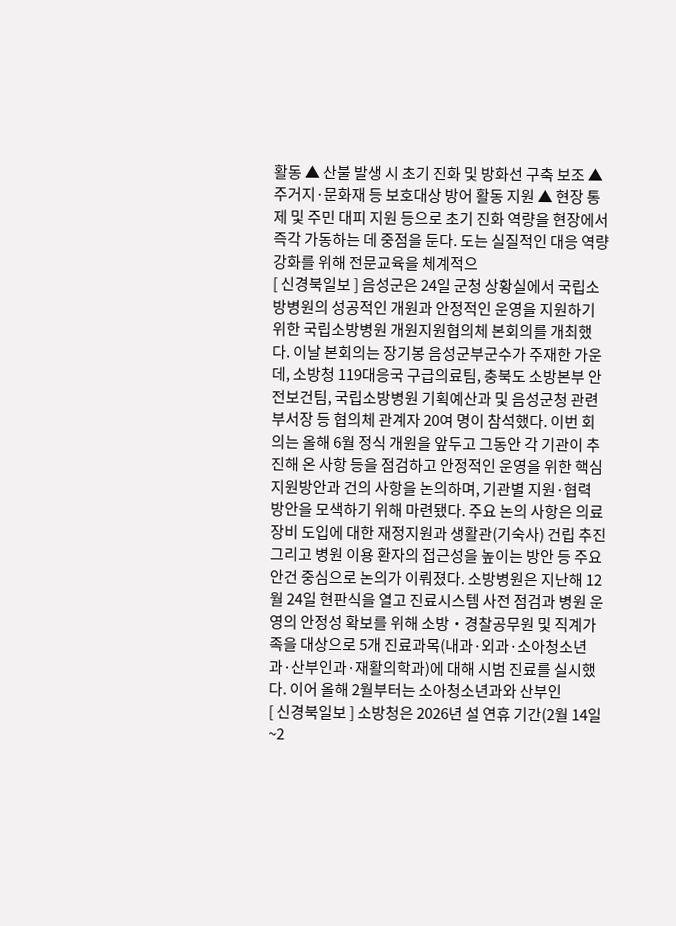활동 ▲ 산불 발생 시 초기 진화 및 방화선 구축 보조 ▲ 주거지·문화재 등 보호대상 방어 활동 지원 ▲ 현장 통제 및 주민 대피 지원 등으로 초기 진화 역량을 현장에서 즉각 가동하는 데 중점을 둔다. 도는 실질적인 대응 역량 강화를 위해 전문교육을 체계적으
[ 신경북일보 ] 음성군은 24일 군청 상황실에서 국립소방병원의 성공적인 개원과 안정적인 운영을 지원하기 위한 국립소방병원 개원지원협의체 본회의를 개최했다. 이날 본회의는 장기봉 음성군부군수가 주재한 가운데, 소방청 119대응국 구급의료팀, 충북도 소방본부 안전보건팀, 국립소방병원 기획예산과 및 음성군청 관련 부서장 등 협의체 관계자 20여 명이 참석했다. 이번 회의는 올해 6월 정식 개원을 앞두고 그동안 각 기관이 추진해 온 사항 등을 점검하고 안정적인 운영을 위한 핵심 지원방안과 건의 사항을 논의하며, 기관별 지원·협력 방안을 모색하기 위해 마련됐다. 주요 논의 사항은 의료 장비 도입에 대한 재정지원과 생활관(기숙사) 건립 추진 그리고 병원 이용 환자의 접근성을 높이는 방안 등 주요 안건 중심으로 논의가 이뤄졌다. 소방병원은 지난해 12월 24일 현판식을 열고 진료시스템 사전 점검과 병원 운영의 안정성 확보를 위해 소방‧경찰공무원 및 직계가족을 대상으로 5개 진료과목(내과·외과·소아청소년과·산부인과·재활의학과)에 대해 시범 진료를 실시했다. 이어 올해 2월부터는 소아청소년과와 산부인
[ 신경북일보 ] 소방청은 2026년 설 연휴 기간(2월 14일~2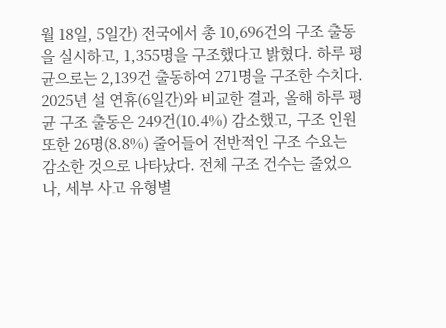월 18일, 5일간) 전국에서 총 10,696건의 구조 출동을 실시하고, 1,355명을 구조했다고 밝혔다. 하루 평균으로는 2,139건 출동하여 271명을 구조한 수치다. 2025년 설 연휴(6일간)와 비교한 결과, 올해 하루 평균 구조 출동은 249건(10.4%) 감소했고, 구조 인원 또한 26명(8.8%) 줄어들어 전반적인 구조 수요는 감소한 것으로 나타났다. 전체 구조 건수는 줄었으나, 세부 사고 유형별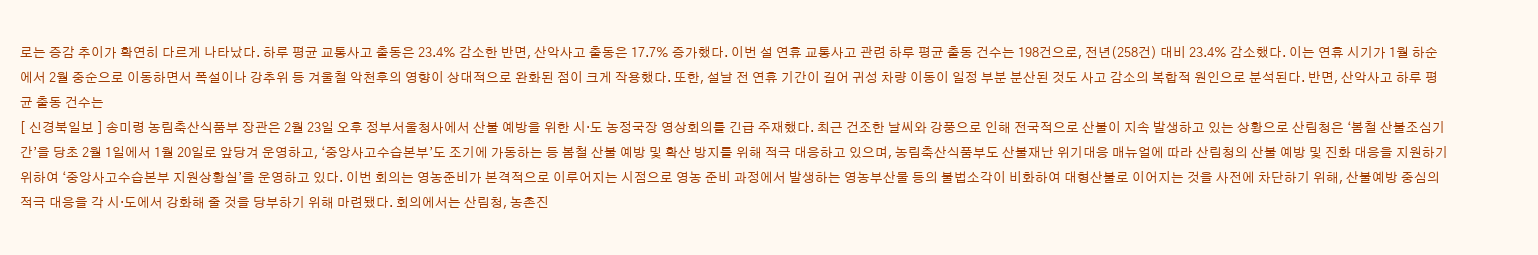로는 증감 추이가 확연히 다르게 나타났다. 하루 평균 교통사고 출동은 23.4% 감소한 반면, 산악사고 출동은 17.7% 증가했다. 이번 설 연휴 교통사고 관련 하루 평균 출동 건수는 198건으로, 전년(258건) 대비 23.4% 감소했다. 이는 연휴 시기가 1월 하순에서 2월 중순으로 이동하면서 폭설이나 강추위 등 겨울철 악천후의 영향이 상대적으로 완화된 점이 크게 작용했다. 또한, 설날 전 연휴 기간이 길어 귀성 차량 이동이 일정 부분 분산된 것도 사고 감소의 복합적 원인으로 분석된다. 반면, 산악사고 하루 평균 출동 건수는
[ 신경북일보 ] 송미령 농림축산식품부 장관은 2월 23일 오후 정부서울청사에서 산불 예방을 위한 시·도 농정국장 영상회의를 긴급 주재했다. 최근 건조한 날씨와 강풍으로 인해 전국적으로 산불이 지속 발생하고 있는 상황으로 산림청은 ‘봄철 산불조심기간’을 당초 2월 1일에서 1월 20일로 앞당겨 운영하고, ‘중앙사고수습본부’도 조기에 가동하는 등 봄철 산불 예방 및 확산 방지를 위해 적극 대응하고 있으며, 농림축산식품부도 산불재난 위기대응 매뉴얼에 따라 산림청의 산불 예방 및 진화 대응을 지원하기 위하여 ‘중앙사고수습본부 지원상황실’을 운영하고 있다. 이번 회의는 영농준비가 본격적으로 이루어지는 시점으로 영농 준비 과정에서 발생하는 영농부산물 등의 불법소각이 비화하여 대형산불로 이어지는 것을 사전에 차단하기 위해, 산불예방 중심의 적극 대응을 각 시·도에서 강화해 줄 것을 당부하기 위해 마련됐다. 회의에서는 산림청, 농촌진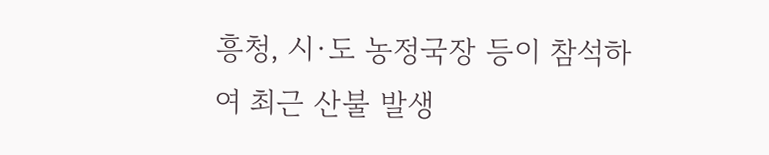흥청, 시·도 농정국장 등이 참석하여 최근 산불 발생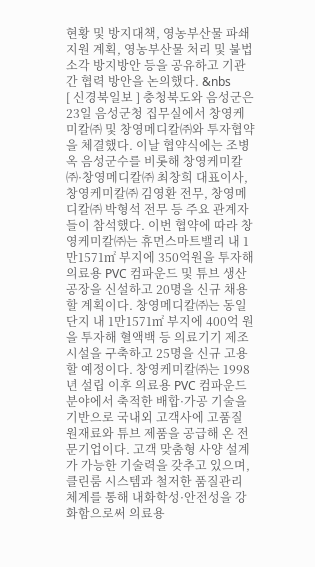현황 및 방지대책, 영농부산물 파쇄지원 계획, 영농부산물 처리 및 불법소각 방지방안 등을 공유하고 기관 간 협력 방안을 논의했다. &nbs
[ 신경북일보 ] 충청북도와 음성군은 23일 음성군청 집무실에서 창영케미칼㈜ 및 창영메디칼㈜와 투자협약을 체결했다. 이날 협약식에는 조병옥 음성군수를 비롯해 창영케미칼㈜·창영메디칼㈜ 최창희 대표이사, 창영케미칼㈜ 김영환 전무, 창영메디칼㈜ 박형석 전무 등 주요 관계자들이 참석했다. 이번 협약에 따라 창영케미칼㈜는 휴먼스마트밸리 내 1만1571㎡ 부지에 350억원을 투자해 의료용 PVC 컴파운드 및 튜브 생산공장을 신설하고 20명을 신규 채용할 계획이다. 창영메디칼㈜는 동일 단지 내 1만1571㎡ 부지에 400억 원을 투자해 혈액백 등 의료기기 제조시설을 구축하고 25명을 신규 고용할 예정이다. 창영케미칼㈜는 1998년 설립 이후 의료용 PVC 컴파운드 분야에서 축적한 배합·가공 기술을 기반으로 국내외 고객사에 고품질 원재료와 튜브 제품을 공급해 온 전문기업이다. 고객 맞춤형 사양 설계가 가능한 기술력을 갖추고 있으며, 클린룸 시스템과 철저한 품질관리 체계를 통해 내화학성·안전성을 강화함으로써 의료용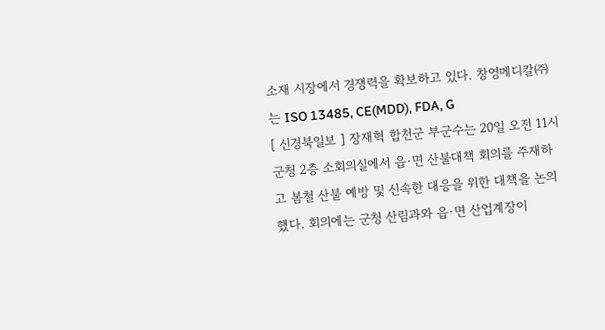소재 시장에서 경쟁력을 확보하고 있다. 창영메디칼㈜는 ISO 13485, CE(MDD), FDA, G
[ 신경북일보 ] 장재혁 합천군 부군수는 20일 오전 11시 군청 2층 소회의실에서 읍·면 산불대책 회의를 주재하고 봄철 산불 예방 및 신속한 대응을 위한 대책을 논의했다. 회의에는 군청 산림과와 읍·면 산업계장이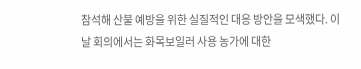참석해 산불 예방을 위한 실질적인 대응 방안을 모색했다. 이날 회의에서는 화목보일러 사용 농가에 대한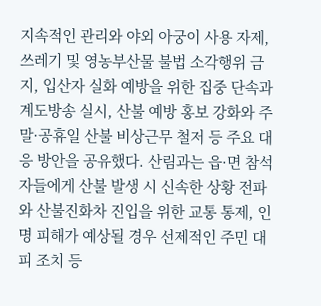지속적인 관리와 야외 아궁이 사용 자제, 쓰레기 및 영농부산물 불법 소각행위 금지, 입산자 실화 예방을 위한 집중 단속과 계도방송 실시, 산불 예방 홍보 강화와 주말·공휴일 산불 비상근무 철저 등 주요 대응 방안을 공유했다. 산림과는 읍·면 참석자들에게 산불 발생 시 신속한 상황 전파와 산불진화차 진입을 위한 교통 통제, 인명 피해가 예상될 경우 선제적인 주민 대피 조치 등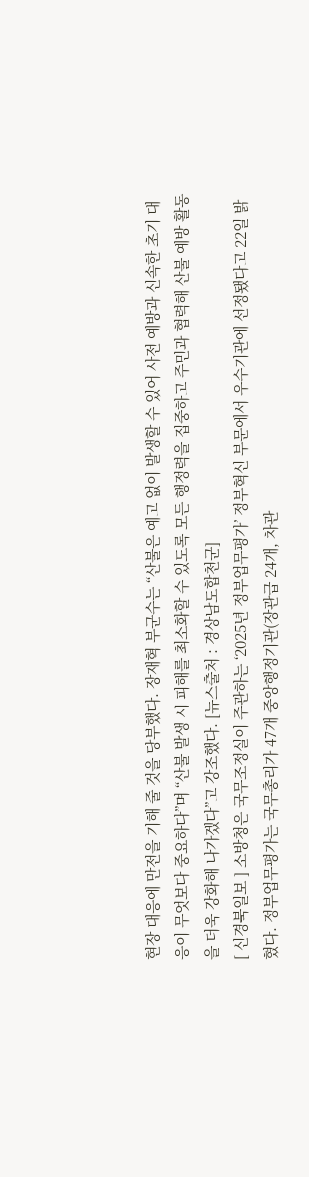현장 대응에 만전을 기해 줄 것을 당부했다. 장재혁 부군수는 “산불은 예고 없이 발생할 수 있어 사전 예방과 신속한 초기 대응이 무엇보다 중요하다”며 “산불 발생 시 피해를 최소화할 수 있도록 모든 행정력을 집중하고 주민과 협력해 산불 예방 활동을 더욱 강화해 나가겠다”고 강조했다. [뉴스출처 : 경상남도합천군]
[ 신경북일보 ] 소방청은 국무조정실이 주관하는 ‘2025년 정부업무평가’ 정부혁신 부문에서 우수기관에 선정됐다고 22일 밝혔다. 정부업무평가는 국무총리가 47개 중앙행정기관(장관급 24개, 차관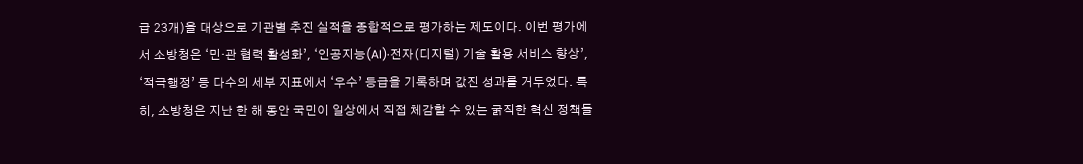급 23개)을 대상으로 기관별 추진 실적을 종합적으로 평가하는 제도이다. 이번 평가에서 소방청은 ‘민·관 협력 활성화’, ‘인공지능(AI)·전자(디지털) 기술 활용 서비스 향상’, ‘적극행정’ 등 다수의 세부 지표에서 ‘우수’ 등급을 기록하며 값진 성과를 거두었다. 특히, 소방청은 지난 한 해 동안 국민이 일상에서 직접 체감할 수 있는 굵직한 혁신 정책들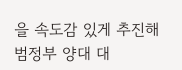을 속도감 있게 추진해 범정부 양대 대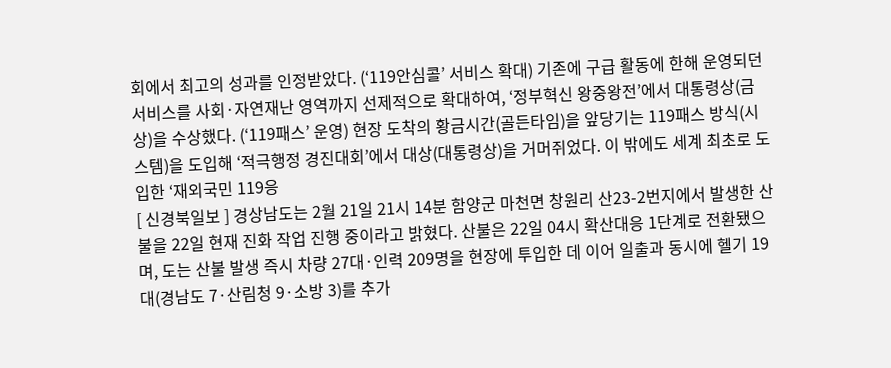회에서 최고의 성과를 인정받았다. (‘119안심콜’ 서비스 확대) 기존에 구급 활동에 한해 운영되던 서비스를 사회·자연재난 영역까지 선제적으로 확대하여, ‘정부혁신 왕중왕전’에서 대통령상(금상)을 수상했다. (‘119패스’ 운영) 현장 도착의 황금시간(골든타임)을 앞당기는 119패스 방식(시스템)을 도입해 ‘적극행정 경진대회’에서 대상(대통령상)을 거머쥐었다. 이 밖에도 세계 최초로 도입한 ‘재외국민 119응
[ 신경북일보 ] 경상남도는 2월 21일 21시 14분 함양군 마천면 창원리 산23-2번지에서 발생한 산불을 22일 현재 진화 작업 진행 중이라고 밝혔다. 산불은 22일 04시 확산대응 1단계로 전환됐으며, 도는 산불 발생 즉시 차량 27대·인력 209명을 현장에 투입한 데 이어 일출과 동시에 헬기 19대(경남도 7·산림청 9·소방 3)를 추가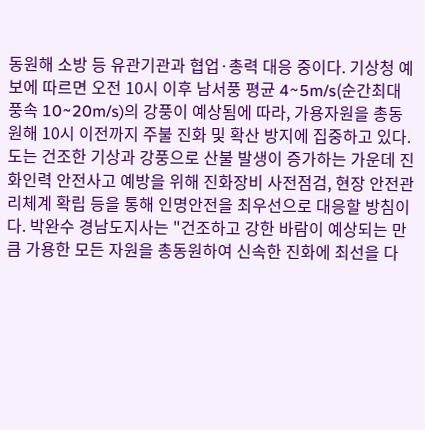동원해 소방 등 유관기관과 협업·총력 대응 중이다. 기상청 예보에 따르면 오전 10시 이후 남서풍 평균 4~5m/s(순간최대풍속 10~20m/s)의 강풍이 예상됨에 따라, 가용자원을 총동원해 10시 이전까지 주불 진화 및 확산 방지에 집중하고 있다. 도는 건조한 기상과 강풍으로 산불 발생이 증가하는 가운데 진화인력 안전사고 예방을 위해 진화장비 사전점검, 현장 안전관리체계 확립 등을 통해 인명안전을 최우선으로 대응할 방침이다. 박완수 경남도지사는 "건조하고 강한 바람이 예상되는 만큼 가용한 모든 자원을 총동원하여 신속한 진화에 최선을 다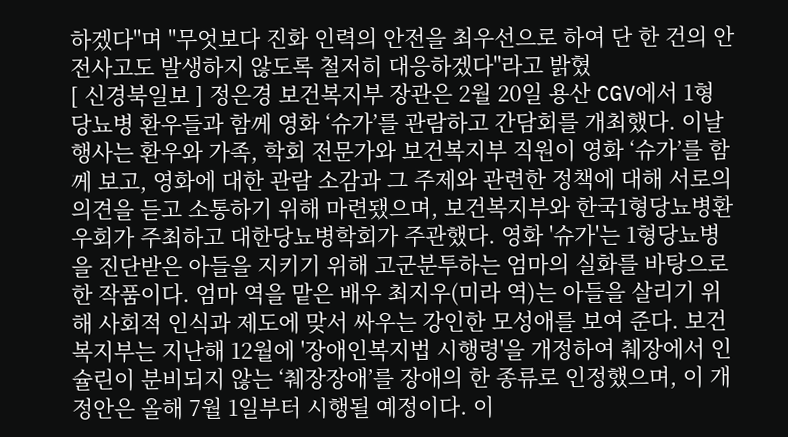하겠다"며 "무엇보다 진화 인력의 안전을 최우선으로 하여 단 한 건의 안전사고도 발생하지 않도록 철저히 대응하겠다"라고 밝혔
[ 신경북일보 ] 정은경 보건복지부 장관은 2월 20일 용산 CGV에서 1형당뇨병 환우들과 함께 영화 ‘슈가’를 관람하고 간담회를 개최했다. 이날 행사는 환우와 가족, 학회 전문가와 보건복지부 직원이 영화 ‘슈가’를 함께 보고, 영화에 대한 관람 소감과 그 주제와 관련한 정책에 대해 서로의 의견을 듣고 소통하기 위해 마련됐으며, 보건복지부와 한국1형당뇨병환우회가 주최하고 대한당뇨병학회가 주관했다. 영화 '슈가'는 1형당뇨병을 진단받은 아들을 지키기 위해 고군분투하는 엄마의 실화를 바탕으로 한 작품이다. 엄마 역을 맡은 배우 최지우(미라 역)는 아들을 살리기 위해 사회적 인식과 제도에 맞서 싸우는 강인한 모성애를 보여 준다. 보건복지부는 지난해 12월에 '장애인복지법 시행령'을 개정하여 췌장에서 인슐린이 분비되지 않는 ‘췌장장애’를 장애의 한 종류로 인정했으며, 이 개정안은 올해 7월 1일부터 시행될 예정이다. 이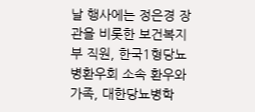날 행사에는 정은경 장관을 비롯한 보건복지부 직원, 한국1형당뇨병환우회 소속 환우와 가족, 대한당뇨병학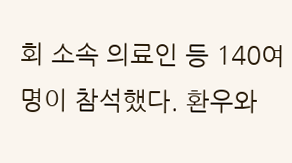회 소속 의료인 등 140여 명이 참석했다. 환우와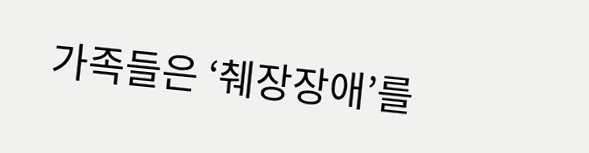가족들은 ‘췌장장애’를